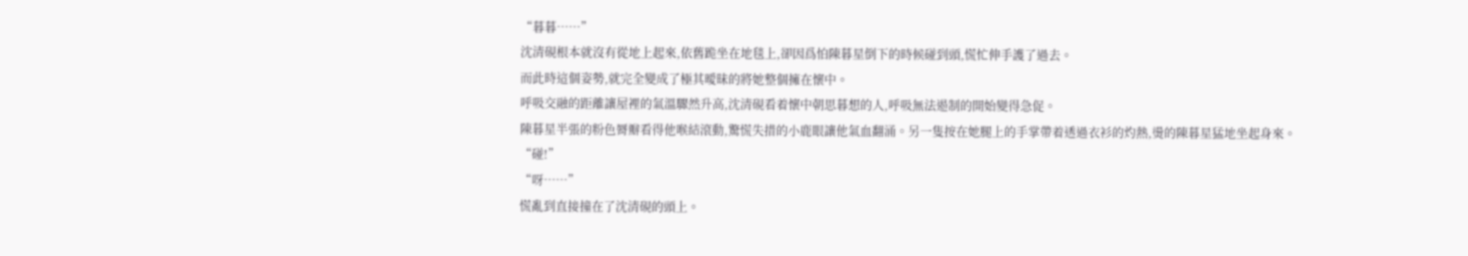“暮暮……”
沈清硯根本就沒有從地上起來,依舊跪坐在地毯上,卻因爲怕陳暮星倒下的時候碰到頭,慌忙伸手護了過去。
而此時這個姿勢,就完全變成了極其曖昧的將她整個擁在懷中。
呼吸交融的距離讓屋裡的氣溫驟然升高,沈清硯看着懷中朝思暮想的人,呼吸無法遏制的開始變得急促。
陳暮星半張的粉色脣瓣看得他喉結滾動,驚慌失措的小鹿眼讓他氣血翻涌。另一隻按在她腿上的手掌帶着透過衣衫的灼熱,燙的陳暮星猛地坐起身來。
“碰!”
“呀……”
慌亂到直接撞在了沈清硯的頭上。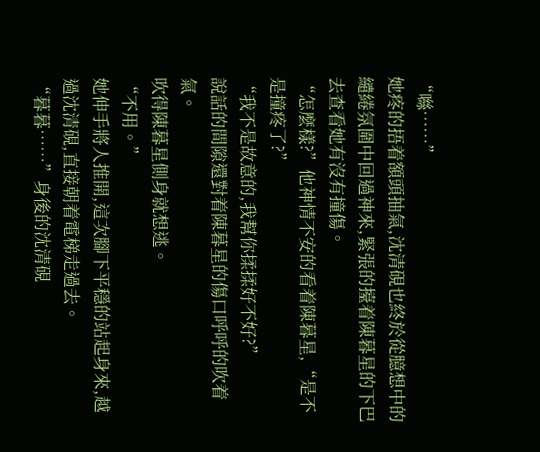“噝……”
她疼的捂着額頭抽氣,沈清硯也終於從臆想中的繾綣氛圍中回過神來,緊張的擡着陳暮星的下巴去查看她有沒有撞傷。
“怎麼樣?”他神情不安的看着陳暮星,“是不是撞疼了?”
“我不是故意的,我幫你揉揉好不好?”
說話的間隙還對着陳暮星的傷口呼呼的吹着氣。
吹得陳暮星側身就想逃。
“不用。”
她伸手將人推開,這次腳下平穩的站起身來,越過沈清硯,直接朝着電梯走過去。
“暮暮……”身後的沈清硯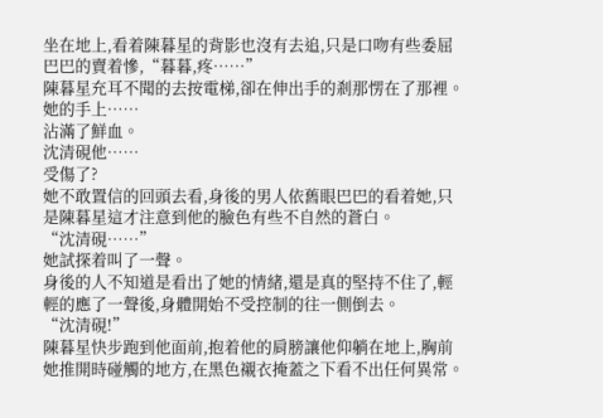坐在地上,看着陳暮星的背影也沒有去追,只是口吻有些委屈巴巴的賣着慘,“暮暮,疼……”
陳暮星充耳不聞的去按電梯,卻在伸出手的剎那愣在了那裡。
她的手上……
沾滿了鮮血。
沈清硯他……
受傷了?
她不敢置信的回頭去看,身後的男人依舊眼巴巴的看着她,只是陳暮星這才注意到他的臉色有些不自然的蒼白。
“沈清硯……”
她試探着叫了一聲。
身後的人不知道是看出了她的情緒,還是真的堅持不住了,輕輕的應了一聲後,身體開始不受控制的往一側倒去。
“沈清硯!”
陳暮星快步跑到他面前,抱着他的肩膀讓他仰躺在地上,胸前她推開時碰觸的地方,在黑色襯衣掩蓋之下看不出任何異常。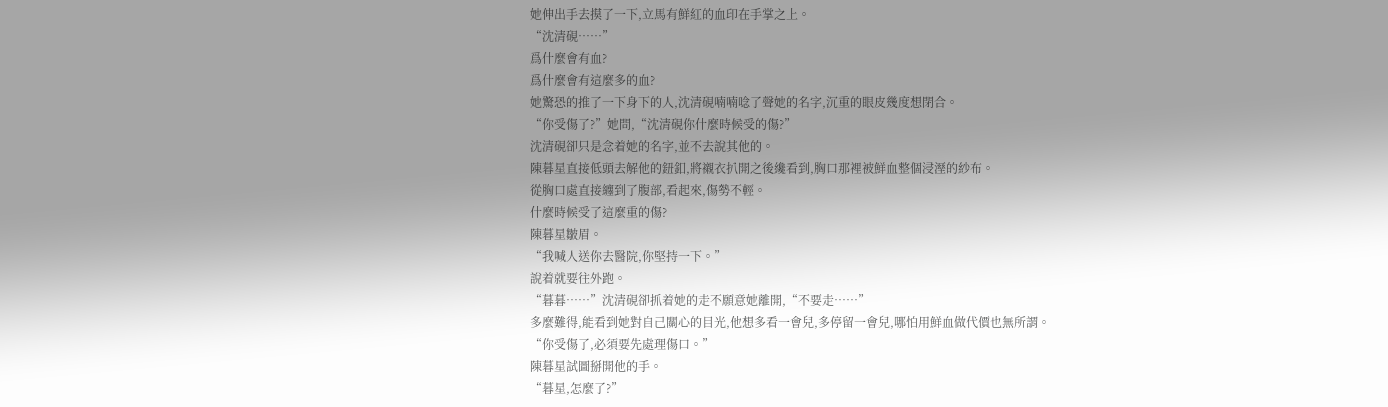她伸出手去摸了一下,立馬有鮮紅的血印在手掌之上。
“沈清硯……”
爲什麼會有血?
爲什麼會有這麼多的血?
她驚恐的推了一下身下的人,沈清硯喃喃唸了聲她的名字,沉重的眼皮幾度想閉合。
“你受傷了?”她問,“沈清硯你什麼時候受的傷?”
沈清硯卻只是念着她的名字,並不去說其他的。
陳暮星直接低頭去解他的鈕釦,將襯衣扒開之後纔看到,胸口那裡被鮮血整個浸溼的紗布。
從胸口處直接纏到了腹部,看起來,傷勢不輕。
什麼時候受了這麼重的傷?
陳暮星皺眉。
“我喊人送你去醫院,你堅持一下。”
說着就要往外跑。
“暮暮……”沈清硯卻抓着她的走不願意她離開,“不要走……”
多麼難得,能看到她對自己關心的目光,他想多看一會兒,多停留一會兒,哪怕用鮮血做代價也無所謂。
“你受傷了,必須要先處理傷口。”
陳暮星試圖掰開他的手。
“暮星,怎麼了?”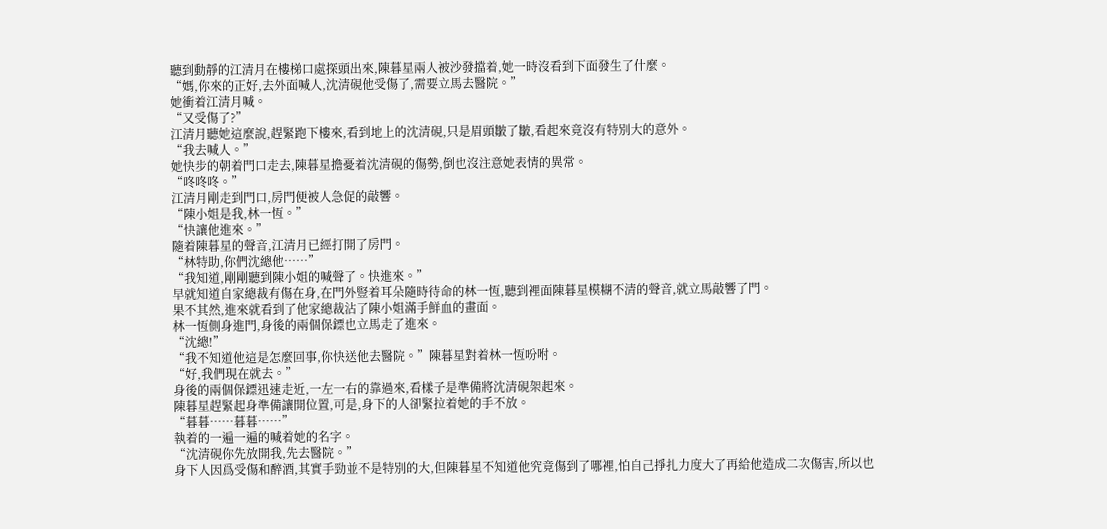聽到動靜的江清月在樓梯口處探頭出來,陳暮星兩人被沙發擋着,她一時沒看到下面發生了什麼。
“媽,你來的正好,去外面喊人,沈清硯他受傷了,需要立馬去醫院。”
她衝着江清月喊。
“又受傷了?”
江清月聽她這麼說,趕緊跑下樓來,看到地上的沈清硯,只是眉頭皺了皺,看起來竟沒有特別大的意外。
“我去喊人。”
她快步的朝着門口走去,陳暮星擔憂着沈清硯的傷勢,倒也沒注意她表情的異常。
“咚咚咚。”
江清月剛走到門口,房門便被人急促的敲響。
“陳小姐是我,林一恆。”
“快讓他進來。”
隨着陳暮星的聲音,江清月已經打開了房門。
“林特助,你們沈總他……”
“我知道,剛剛聽到陳小姐的喊聲了。快進來。”
早就知道自家總裁有傷在身,在門外豎着耳朵隨時待命的林一恆,聽到裡面陳暮星模糊不清的聲音,就立馬敲響了門。
果不其然,進來就看到了他家總裁沾了陳小姐滿手鮮血的畫面。
林一恆側身進門,身後的兩個保鏢也立馬走了進來。
“沈總!”
“我不知道他這是怎麼回事,你快送他去醫院。”陳暮星對着林一恆吩咐。
“好,我們現在就去。”
身後的兩個保鏢迅速走近,一左一右的靠過來,看樣子是準備將沈清硯架起來。
陳暮星趕緊起身準備讓開位置,可是,身下的人卻緊拉着她的手不放。
“暮暮……暮暮……”
執着的一遍一遍的喊着她的名字。
“沈清硯你先放開我,先去醫院。”
身下人因爲受傷和醉酒,其實手勁並不是特別的大,但陳暮星不知道他究竟傷到了哪裡,怕自己掙扎力度大了再給他造成二次傷害,所以也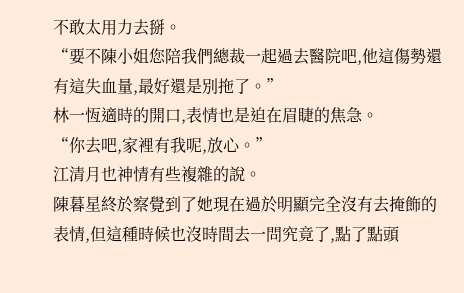不敢太用力去掰。
“要不陳小姐您陪我們總裁一起過去醫院吧,他這傷勢還有這失血量,最好還是別拖了。”
林一恆適時的開口,表情也是迫在眉睫的焦急。
“你去吧,家裡有我呢,放心。”
江清月也神情有些複雜的說。
陳暮星終於察覺到了她現在過於明顯完全沒有去掩飾的表情,但這種時候也沒時間去一問究竟了,點了點頭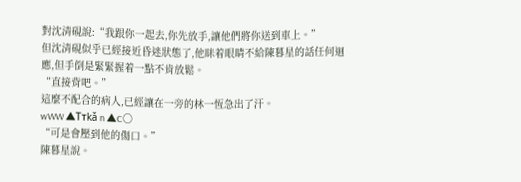對沈清硯說:“我跟你一起去,你先放手,讓他們將你送到車上。”
但沈清硯似乎已經接近昏迷狀態了,他眯着眼睛不給陳暮星的話任何迴應,但手倒是緊緊握着一點不肯放鬆。
“直接背吧。”
這麼不配合的病人,已經讓在一旁的林一恆急出了汗。
wWW ▲Tтkǎ n ▲C〇
“可是會壓到他的傷口。”
陳暮星說。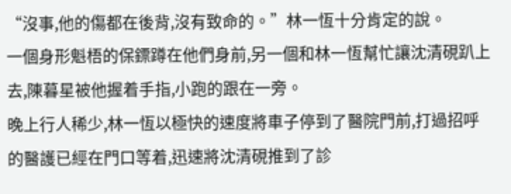“沒事,他的傷都在後背,沒有致命的。”林一恆十分肯定的說。
一個身形魁梧的保鏢蹲在他們身前,另一個和林一恆幫忙讓沈清硯趴上去,陳暮星被他握着手指,小跑的跟在一旁。
晚上行人稀少,林一恆以極快的速度將車子停到了醫院門前,打過招呼的醫護已經在門口等着,迅速將沈清硯推到了診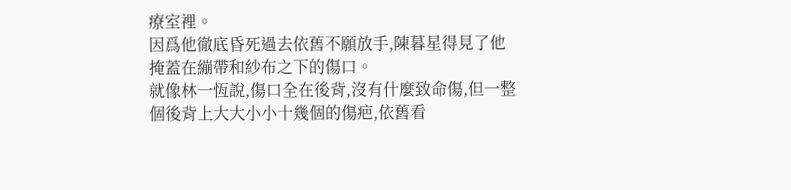療室裡。
因爲他徹底昏死過去依舊不願放手,陳暮星得見了他掩蓋在繃帶和紗布之下的傷口。
就像林一恆說,傷口全在後背,沒有什麼致命傷,但一整個後背上大大小小十幾個的傷疤,依舊看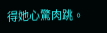得她心驚肉跳。